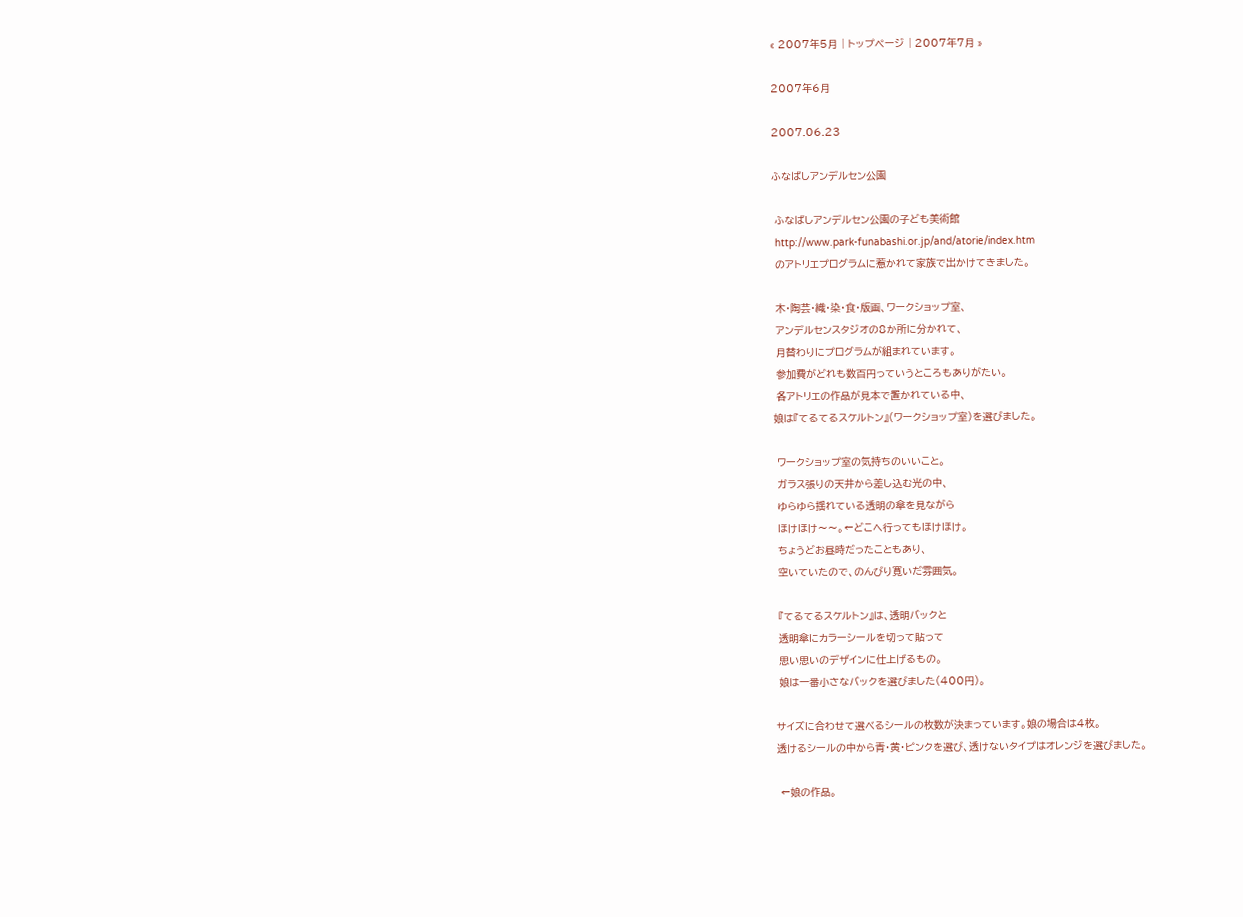« 2007年5月 | トップページ | 2007年7月 »

2007年6月

2007.06.23

ふなばしアンデルセン公園

 ふなばしアンデルセン公園の子ども美術館
 http://www.park-funabashi.or.jp/and/atorie/index.htm
 のアトリエプログラムに惹かれて家族で出かけてきました。

 木・陶芸・織・染・食・版画、ワークショップ室、
 アンデルセンスタジオの8か所に分かれて、
 月替わりにプログラムが組まれています。
 参加費がどれも数百円っていうところもありがたい。
 各アトリエの作品が見本で置かれている中、
娘は『てるてるスケルトン』(ワークショップ室)を選びました。

 ワークショップ室の気持ちのいいこと。
 ガラス張りの天井から差し込む光の中、
 ゆらゆら揺れている透明の傘を見ながら
 ほけほけ〜〜。←どこへ行ってもほけほけ。
 ちょうどお昼時だったこともあり、
 空いていたので、のんびり寛いだ雰囲気。

 『てるてるスケルトン』は、透明バックと
 透明傘にカラーシールを切って貼って
 思い思いのデザインに仕上げるもの。
 娘は一番小さなバックを選びました(400円)。

サイズに合わせて選べるシールの枚数が決まっています。娘の場合は4枚。
透けるシールの中から青・黄・ピンクを選び、透けないタイプはオレンジを選びました。

 ←娘の作品。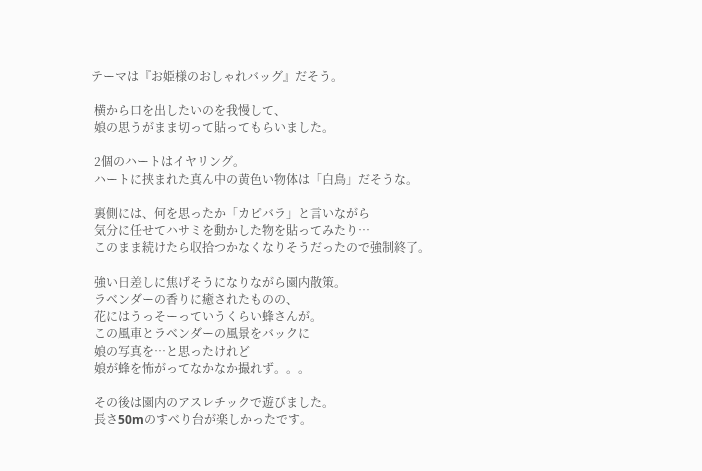テーマは『お姫様のおしゃれバッグ』だそう。

 横から口を出したいのを我慢して、
 娘の思うがまま切って貼ってもらいました。

 2個のハートはイヤリング。
 ハートに挟まれた真ん中の黄色い物体は「白鳥」だそうな。

 裏側には、何を思ったか「カピバラ」と言いながら
 気分に任せてハサミを動かした物を貼ってみたり…
 このまま続けたら収拾つかなくなりそうだったので強制終了。

 強い日差しに焦げそうになりながら園内散策。
 ラベンダーの香りに癒されたものの、
 花にはうっそーっていうくらい蜂さんが。
 この風車とラベンダーの風景をバックに
 娘の写真を…と思ったけれど
 娘が蜂を怖がってなかなか撮れず。。。

 その後は園内のアスレチックで遊びました。
 長さ50mのすべり台が楽しかったです。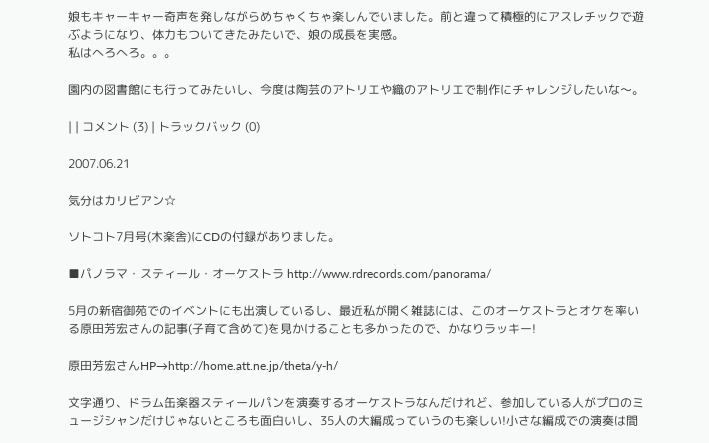娘もキャーキャー奇声を発しながらめちゃくちゃ楽しんでいました。前と違って積極的にアスレチックで遊ぶようになり、体力もついてきたみたいで、娘の成長を実感。
私はへろへろ。。。

園内の図書館にも行ってみたいし、今度は陶芸のアトリエや織のアトリエで制作にチャレンジしたいな〜。

| | コメント (3) | トラックバック (0)

2007.06.21

気分はカリビアン☆

ソトコト7月号(木楽舎)にCDの付録がありました。

■パノラマ・スティール・オーケストラ http://www.rdrecords.com/panorama/

5月の新宿御苑でのイベントにも出演しているし、最近私が開く雑誌には、このオーケストラとオケを率いる原田芳宏さんの記事(子育て含めて)を見かけることも多かったので、かなりラッキー!

原田芳宏さんHP→http://home.att.ne.jp/theta/y-h/

文字通り、ドラム缶楽器スティールパンを演奏するオーケストラなんだけれど、参加している人がプロのミュージシャンだけじゃないところも面白いし、35人の大編成っていうのも楽しい!小さな編成での演奏は間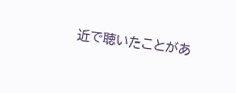近で聴いたことがあ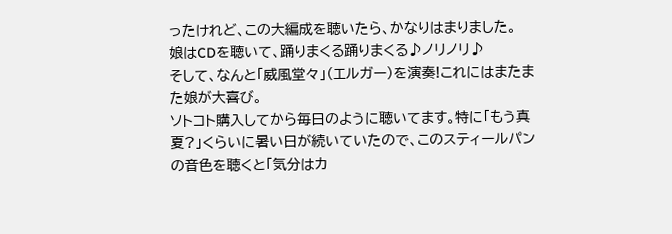ったけれど、この大編成を聴いたら、かなりはまりました。
娘はCDを聴いて、踊りまくる踊りまくる♪ノリノリ♪
そして、なんと「威風堂々」(エルガー)を演奏!これにはまたまた娘が大喜び。
ソトコト購入してから毎日のように聴いてます。特に「もう真夏?」くらいに暑い日が続いていたので、このスティールパンの音色を聴くと「気分はカ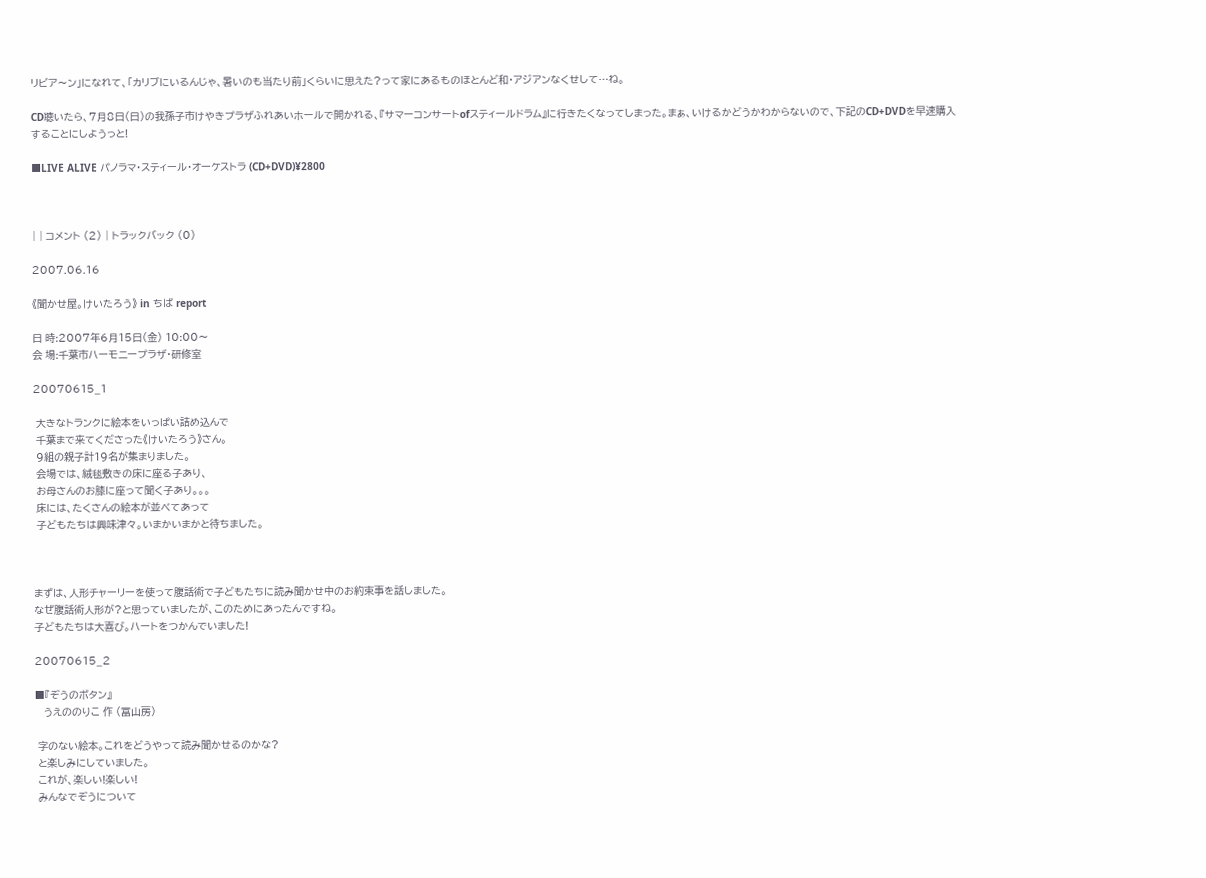リビア〜ン」になれて、「カリブにいるんじゃ、暑いのも当たり前」くらいに思えた?って家にあるものほとんど和・アジアンなくせして…ね。

CD聴いたら、7月8日(日)の我孫子市けやきプラザふれあいホールで開かれる、『サマーコンサートofスティールドラム』に行きたくなってしまった。まぁ、いけるかどうかわからないので、下記のCD+DVDを早速購入することにしようっと!

■LIVE ALIVE パノラマ・スティール・オーケストラ (CD+DVD)¥2800



| | コメント (2) | トラックバック (0)

2007.06.16

《聞かせ屋。けいたろう》 in ちば report

日 時:2007年6月15日(金) 10:00〜
会 場:千葉市ハーモニープラザ・研修室

20070615_1

 大きなトランクに絵本をいっぱい詰め込んで
 千葉まで来てくださった《けいたろう》さん。
 9組の親子計19名が集まりました。
 会場では、絨毯敷きの床に座る子あり、
 お母さんのお膝に座って聞く子あり。。。
 床には、たくさんの絵本が並べてあって
 子どもたちは興味津々。いまかいまかと待ちました。



まずは、人形チャーリーを使って腹話術で子どもたちに読み聞かせ中のお約束事を話しました。
なぜ腹話術人形が?と思っていましたが、このためにあったんですね。
子どもたちは大喜び。ハートをつかんでいました!

20070615_2

■『ぞうのボタン』
   うえののりこ 作 (冨山房)

 字のない絵本。これをどうやって読み聞かせるのかな?
 と楽しみにしていました。
 これが、楽しい!楽しい!
 みんなでぞうについて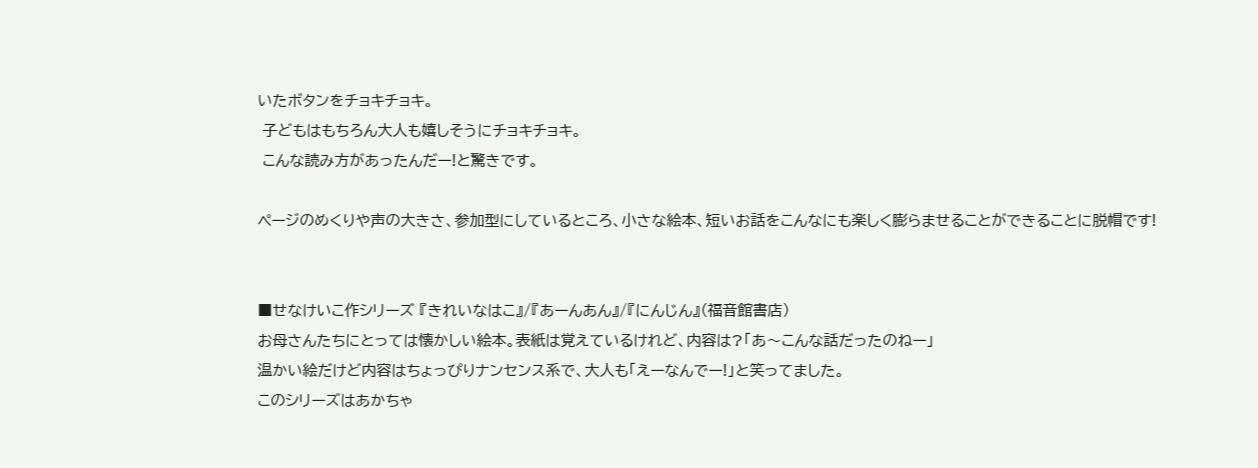いたボタンをチョキチョキ。
 子どもはもちろん大人も嬉しそうにチョキチョキ。
 こんな読み方があったんだー!と驚きです。

ページのめくりや声の大きさ、参加型にしているところ、小さな絵本、短いお話をこんなにも楽しく膨らませることができることに脱帽です!


■せなけいこ作シリーズ 『きれいなはこ』/『あーんあん』/『にんじん』(福音館書店)
お母さんたちにとっては懐かしい絵本。表紙は覚えているけれど、内容は?「あ〜こんな話だったのねー」
温かい絵だけど内容はちょっぴりナンセンス系で、大人も「えーなんでー!」と笑ってました。
このシリーズはあかちゃ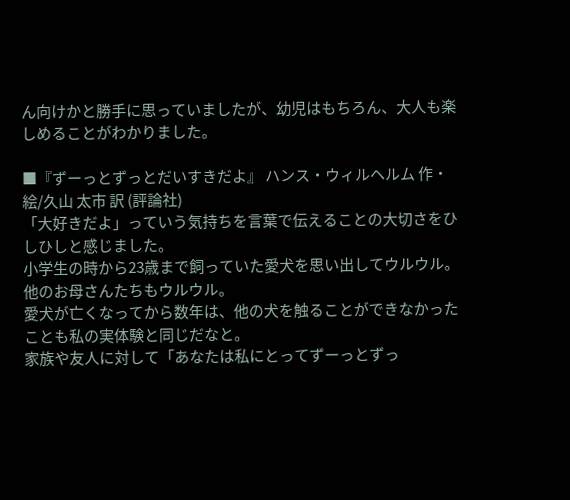ん向けかと勝手に思っていましたが、幼児はもちろん、大人も楽しめることがわかりました。

■『ずーっとずっとだいすきだよ』 ハンス・ウィルヘルム 作・絵/久山 太市 訳 (評論社)
「大好きだよ」っていう気持ちを言葉で伝えることの大切さをひしひしと感じました。
小学生の時から23歳まで飼っていた愛犬を思い出してウルウル。他のお母さんたちもウルウル。
愛犬が亡くなってから数年は、他の犬を触ることができなかったことも私の実体験と同じだなと。
家族や友人に対して「あなたは私にとってずーっとずっ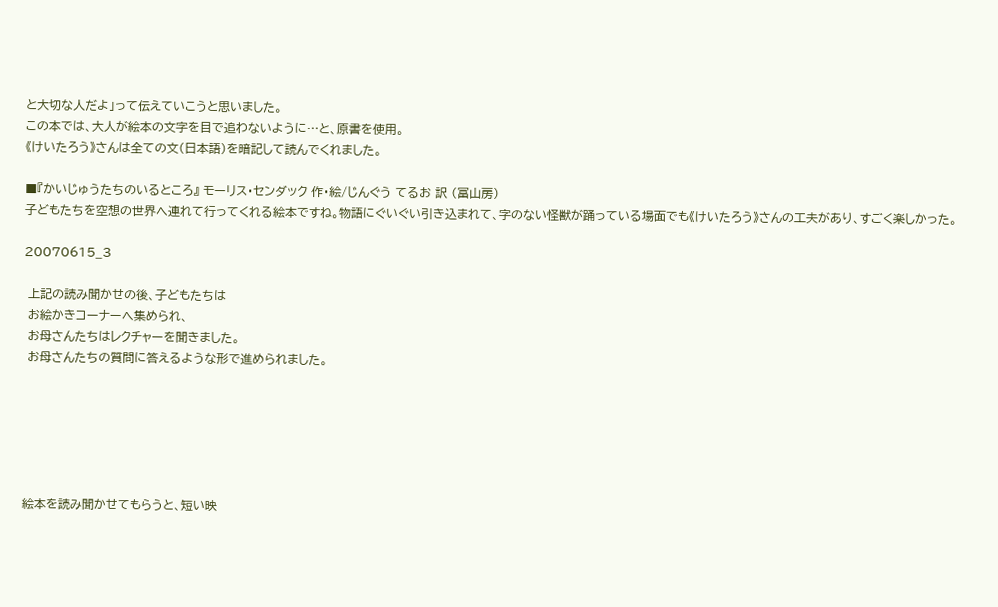と大切な人だよ」って伝えていこうと思いました。
この本では、大人が絵本の文字を目で追わないように…と、原書を使用。
《けいたろう》さんは全ての文(日本語)を暗記して読んでくれました。

■『かいじゅうたちのいるところ』 モーリス・センダック 作・絵/じんぐう てるお 訳 (冨山房)
子どもたちを空想の世界へ連れて行ってくれる絵本ですね。物語にぐいぐい引き込まれて、字のない怪獣が踊っている場面でも《けいたろう》さんの工夫があり、すごく楽しかった。

20070615_3

 上記の読み聞かせの後、子どもたちは
 お絵かきコーナーへ集められ、
 お母さんたちはレクチャーを聞きました。
 お母さんたちの質問に答えるような形で進められました。






絵本を読み聞かせてもらうと、短い映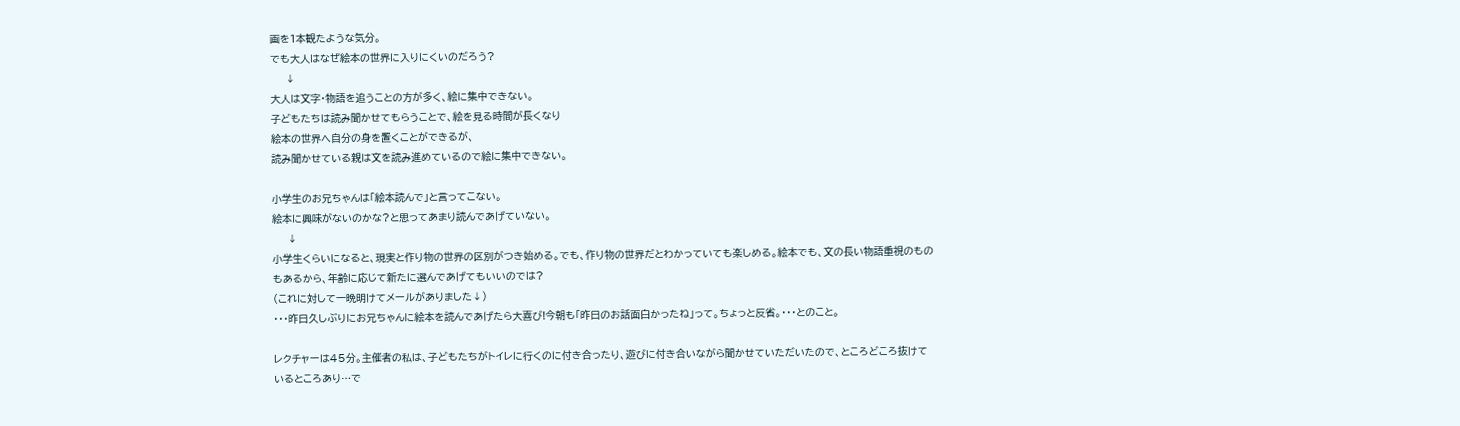画を1本観たような気分。
でも大人はなぜ絵本の世界に入りにくいのだろう?
     ↓
大人は文字・物語を追うことの方が多く、絵に集中できない。
子どもたちは読み聞かせてもらうことで、絵を見る時間が長くなり
絵本の世界へ自分の身を置くことができるが、
読み聞かせている親は文を読み進めているので絵に集中できない。

小学生のお兄ちゃんは「絵本読んで」と言ってこない。
絵本に興味がないのかな?と思ってあまり読んであげていない。
     ↓
小学生くらいになると、現実と作り物の世界の区別がつき始める。でも、作り物の世界だとわかっていても楽しめる。絵本でも、文の長い物語重視のものもあるから、年齢に応じて新たに選んであげてもいいのでは?
(これに対して一晩明けてメールがありました↓)
・・・昨日久しぶりにお兄ちゃんに絵本を読んであげたら大喜び!今朝も「昨日のお話面白かったね」って。ちょっと反省。・・・とのこと。

レクチャーは45分。主催者の私は、子どもたちがトイレに行くのに付き合ったり、遊びに付き合いながら聞かせていただいたので、ところどころ抜けているところあり…で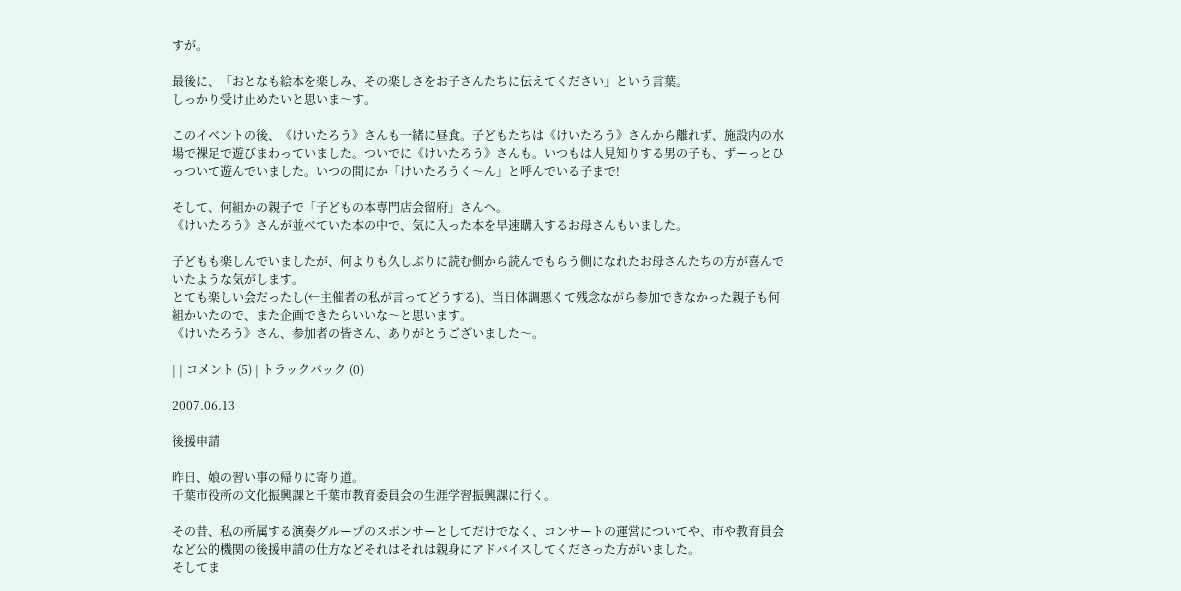すが。

最後に、「おとなも絵本を楽しみ、その楽しさをお子さんたちに伝えてください」という言葉。
しっかり受け止めたいと思いま〜す。

このイベントの後、《けいたろう》さんも一緒に昼食。子どもたちは《けいたろう》さんから離れず、施設内の水場で裸足で遊びまわっていました。ついでに《けいたろう》さんも。いつもは人見知りする男の子も、ずーっとひっついて遊んでいました。いつの間にか「けいたろうく〜ん」と呼んでいる子まで!

そして、何組かの親子で「子どもの本専門店会留府」さんへ。
《けいたろう》さんが並べていた本の中で、気に入った本を早速購入するお母さんもいました。

子どもも楽しんでいましたが、何よりも久しぶりに読む側から読んでもらう側になれたお母さんたちの方が喜んでいたような気がします。
とても楽しい会だったし(←主催者の私が言ってどうする)、当日体調悪くて残念ながら参加できなかった親子も何組かいたので、また企画できたらいいな〜と思います。
《けいたろう》さん、参加者の皆さん、ありがとうございました〜。

| | コメント (5) | トラックバック (0)

2007.06.13

後援申請

昨日、娘の習い事の帰りに寄り道。
千葉市役所の文化振興課と千葉市教育委員会の生涯学習振興課に行く。

その昔、私の所属する演奏グループのスポンサーとしてだけでなく、コンサートの運営についてや、市や教育員会など公的機関の後援申請の仕方などそれはそれは親身にアドバイスしてくださった方がいました。
そしてま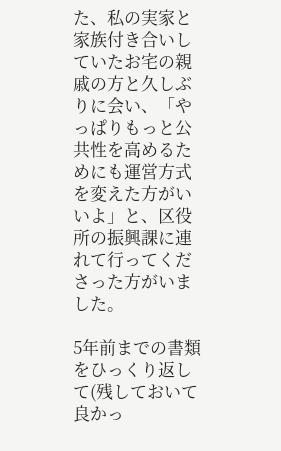た、私の実家と家族付き合いしていたお宅の親戚の方と久しぶりに会い、「やっぱりもっと公共性を高めるためにも運営方式を変えた方がいいよ」と、区役所の振興課に連れて行ってくださった方がいました。

5年前までの書類をひっくり返して(残しておいて良かっ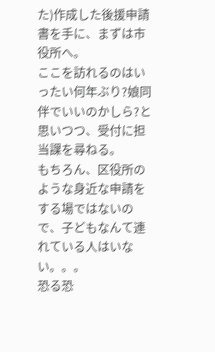た)作成した後援申請書を手に、まずは市役所へ。
ここを訪れるのはいったい何年ぶり?娘同伴でいいのかしら?と思いつつ、受付に担当課を尋ねる。
もちろん、区役所のような身近な申請をする場ではないので、子どもなんて連れている人はいない。。。
恐る恐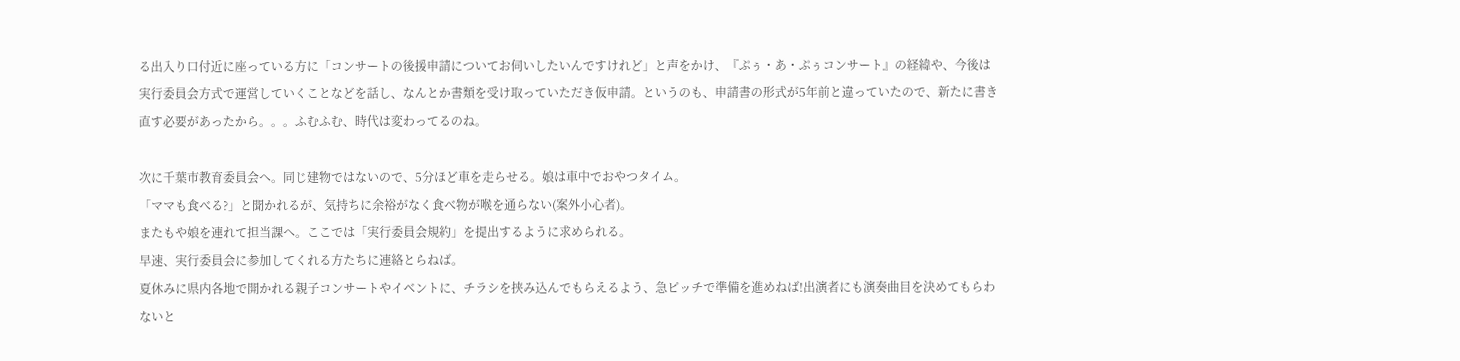る出入り口付近に座っている方に「コンサートの後援申請についてお伺いしたいんですけれど」と声をかけ、『ぷぅ・あ・ぷぅコンサート』の経緯や、今後は実行委員会方式で運営していくことなどを話し、なんとか書類を受け取っていただき仮申請。というのも、申請書の形式が5年前と違っていたので、新たに書き直す必要があったから。。。ふむふむ、時代は変わってるのね。

次に千葉市教育委員会へ。同じ建物ではないので、5分ほど車を走らせる。娘は車中でおやつタイム。
「ママも食べる?」と聞かれるが、気持ちに余裕がなく食べ物が喉を通らない(案外小心者)。
またもや娘を連れて担当課へ。ここでは「実行委員会規約」を提出するように求められる。
早速、実行委員会に参加してくれる方たちに連絡とらねば。
夏休みに県内各地で開かれる親子コンサートやイベントに、チラシを挟み込んでもらえるよう、急ピッチで準備を進めねば!出演者にも演奏曲目を決めてもらわないと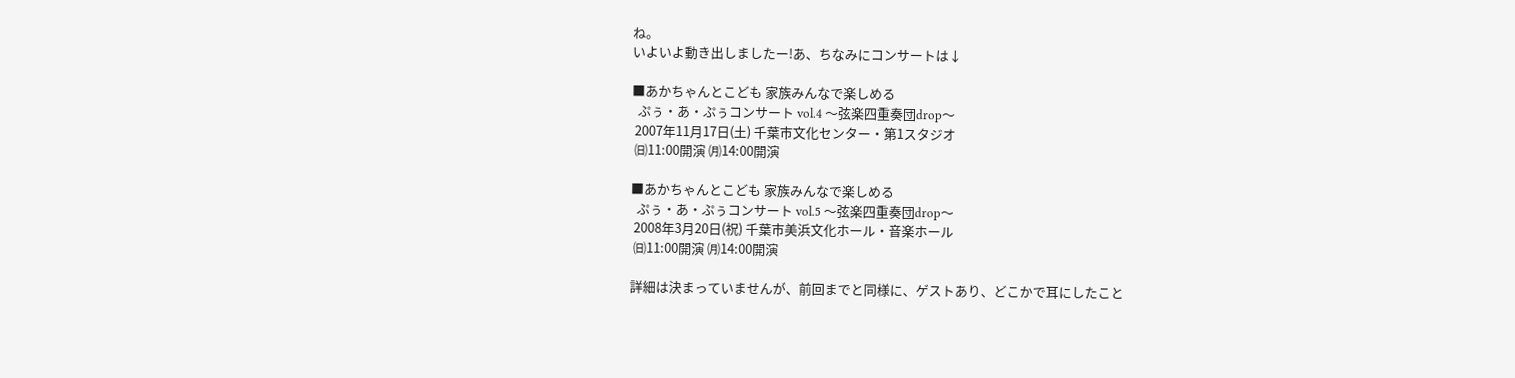ね。
いよいよ動き出しましたー!あ、ちなみにコンサートは↓

■あかちゃんとこども 家族みんなで楽しめる
  ぷぅ・あ・ぷぅコンサート vol.4 〜弦楽四重奏団drop〜
 2007年11月17日(土) 千葉市文化センター・第1スタジオ
 ㈰11:00開演 ㈪14:00開演

■あかちゃんとこども 家族みんなで楽しめる
  ぷぅ・あ・ぷぅコンサート vol.5 〜弦楽四重奏団drop〜
 2008年3月20日(祝) 千葉市美浜文化ホール・音楽ホール
 ㈰11:00開演 ㈪14:00開演

詳細は決まっていませんが、前回までと同様に、ゲストあり、どこかで耳にしたこと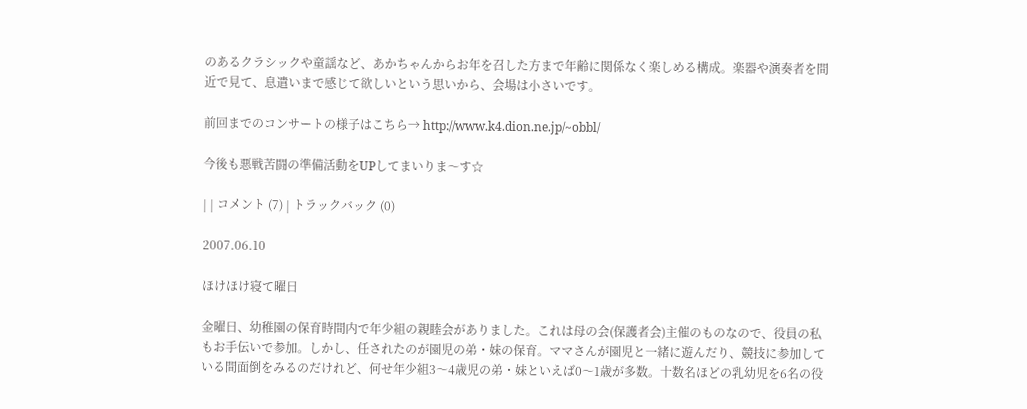のあるクラシックや童謡など、あかちゃんからお年を召した方まで年齢に関係なく楽しめる構成。楽器や演奏者を間近で見て、息遣いまで感じて欲しいという思いから、会場は小さいです。

前回までのコンサートの様子はこちら→ http://www.k4.dion.ne.jp/~obbl/

今後も悪戦苦闘の準備活動をUPしてまいりま〜す☆

| | コメント (7) | トラックバック (0)

2007.06.10

ほけほけ寝て曜日

金曜日、幼稚園の保育時間内で年少組の親睦会がありました。これは母の会(保護者会)主催のものなので、役員の私もお手伝いで参加。しかし、任されたのが園児の弟・妹の保育。ママさんが園児と一緒に遊んだり、競技に参加している間面倒をみるのだけれど、何せ年少組3〜4歳児の弟・妹といえば0〜1歳が多数。十数名ほどの乳幼児を6名の役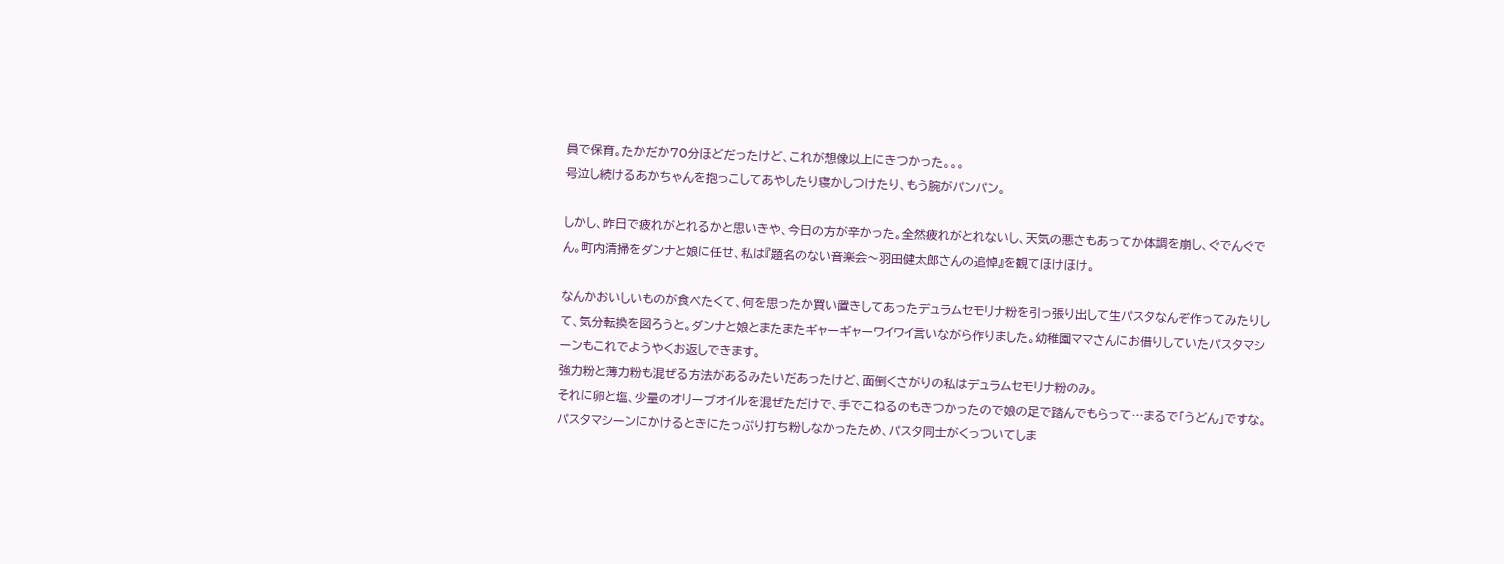員で保育。たかだか70分ほどだったけど、これが想像以上にきつかった。。。
号泣し続けるあかちゃんを抱っこしてあやしたり寝かしつけたり、もう腕がパンパン。

しかし、昨日で疲れがとれるかと思いきや、今日の方が辛かった。全然疲れがとれないし、天気の悪さもあってか体調を崩し、ぐでんぐでん。町内清掃をダンナと娘に任せ、私は『題名のない音楽会〜羽田健太郎さんの追悼』を観てほけほけ。

なんかおいしいものが食べたくて、何を思ったか買い置きしてあったデュラムセモリナ粉を引っ張り出して生パスタなんぞ作ってみたりして、気分転換を図ろうと。ダンナと娘とまたまたギャーギャーワイワイ言いながら作りました。幼稚園ママさんにお借りしていたパスタマシーンもこれでようやくお返しできます。
強力粉と薄力粉も混ぜる方法があるみたいだあったけど、面倒くさがりの私はデュラムセモリナ粉のみ。
それに卵と塩、少量のオリーブオイルを混ぜただけで、手でこねるのもきつかったので娘の足で踏んでもらって…まるで「うどん」ですな。パスタマシーンにかけるときにたっぷり打ち粉しなかったため、パスタ同士がくっついてしま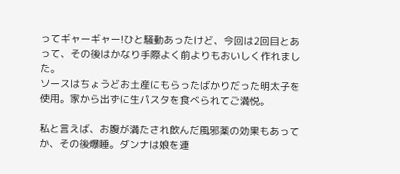ってギャーギャー!ひと騒動あったけど、今回は2回目とあって、その後はかなり手際よく前よりもおいしく作れました。
ソースはちょうどお土産にもらったばかりだった明太子を使用。家から出ずに生パスタを食べられてご満悦。

私と言えば、お腹が満たされ飲んだ風邪薬の効果もあってか、その後爆睡。ダンナは娘を連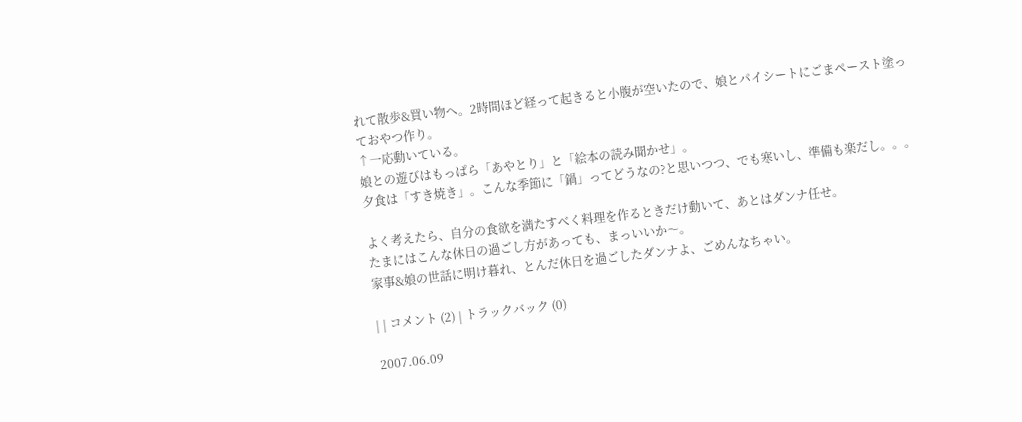れて散歩&買い物へ。2時間ほど経って起きると小腹が空いたので、娘とパイシートにごまペースト塗っておやつ作り。
↑一応動いている。
娘との遊びはもっぱら「あやとり」と「絵本の読み聞かせ」。
夕食は「すき焼き」。こんな季節に「鍋」ってどうなの?と思いつつ、でも寒いし、準備も楽だし。。。

よく考えたら、自分の食欲を満たすべく料理を作るときだけ動いて、あとはダンナ任せ。
たまにはこんな休日の過ごし方があっても、まっいいか〜。
家事&娘の世話に明け暮れ、とんだ休日を過ごしたダンナよ、ごめんなちゃい。

| | コメント (2) | トラックバック (0)

2007.06.09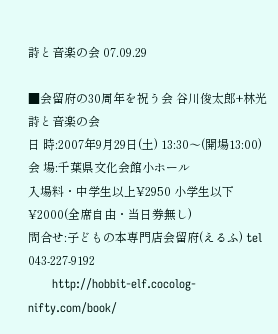詩と音楽の会 07.09.29

■会留府の30周年を祝う会 谷川俊太郎+林光 詩と音楽の会
日 時:2007年9月29日(土) 13:30〜(開場13:00)
会 場:千葉県文化会館小ホール
入場料・中学生以上¥2950 小学生以下¥2000(全席自由・当日券無し)
問合せ:子どもの本専門店会留府(えるふ) tel 043-227-9192
      http://hobbit-elf.cocolog-nifty.com/book/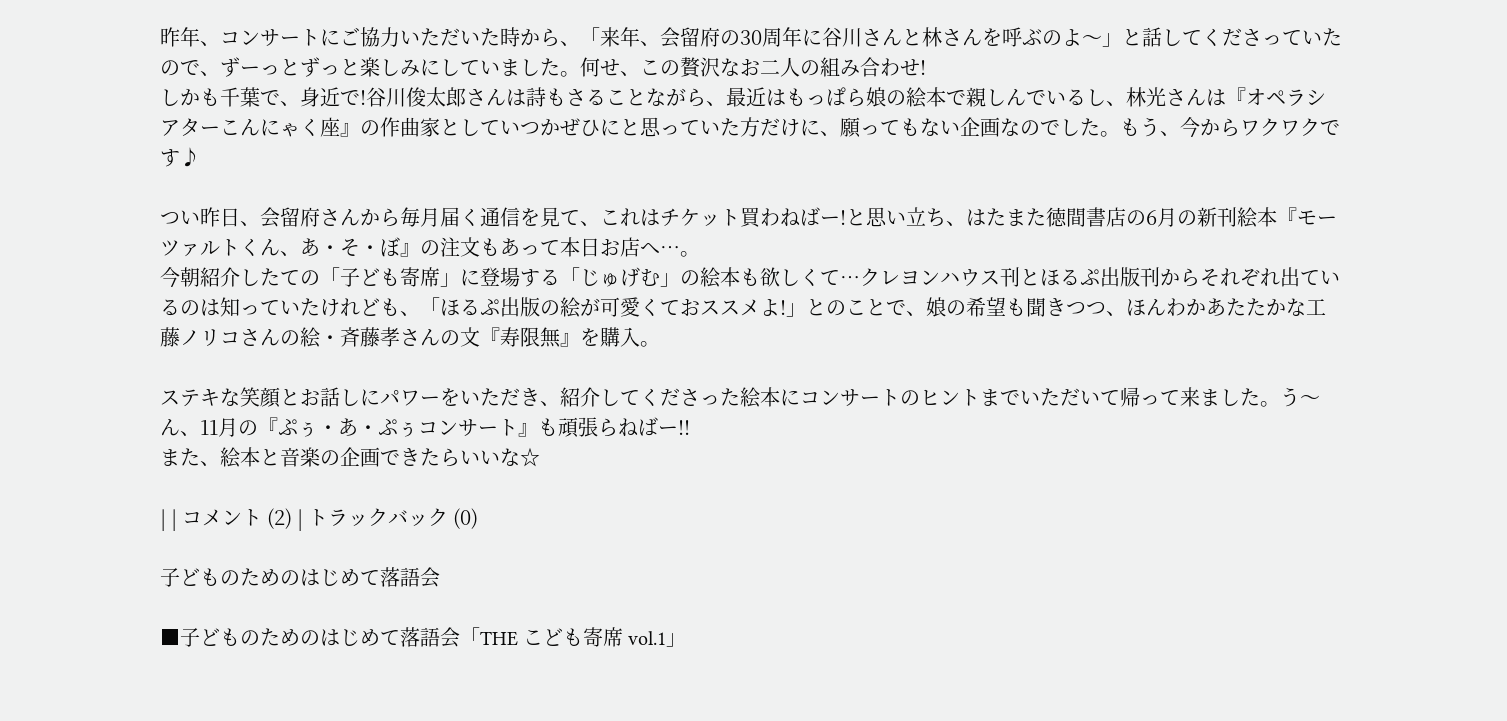昨年、コンサートにご協力いただいた時から、「来年、会留府の30周年に谷川さんと林さんを呼ぶのよ〜」と話してくださっていたので、ずーっとずっと楽しみにしていました。何せ、この贅沢なお二人の組み合わせ!
しかも千葉で、身近で!谷川俊太郎さんは詩もさることながら、最近はもっぱら娘の絵本で親しんでいるし、林光さんは『オペラシアターこんにゃく座』の作曲家としていつかぜひにと思っていた方だけに、願ってもない企画なのでした。もう、今からワクワクです♪

つい昨日、会留府さんから毎月届く通信を見て、これはチケット買わねばー!と思い立ち、はたまた徳間書店の6月の新刊絵本『モーツァルトくん、あ・そ・ぼ』の注文もあって本日お店へ…。
今朝紹介したての「子ども寄席」に登場する「じゅげむ」の絵本も欲しくて…クレヨンハウス刊とほるぷ出版刊からそれぞれ出ているのは知っていたけれども、「ほるぷ出版の絵が可愛くておススメよ!」とのことで、娘の希望も聞きつつ、ほんわかあたたかな工藤ノリコさんの絵・斉藤孝さんの文『寿限無』を購入。

ステキな笑顔とお話しにパワーをいただき、紹介してくださった絵本にコンサートのヒントまでいただいて帰って来ました。う〜ん、11月の『ぷぅ・あ・ぷぅコンサート』も頑張らねばー!!
また、絵本と音楽の企画できたらいいな☆

| | コメント (2) | トラックバック (0)

子どものためのはじめて落語会

■子どものためのはじめて落語会「THE こども寄席 vol.1」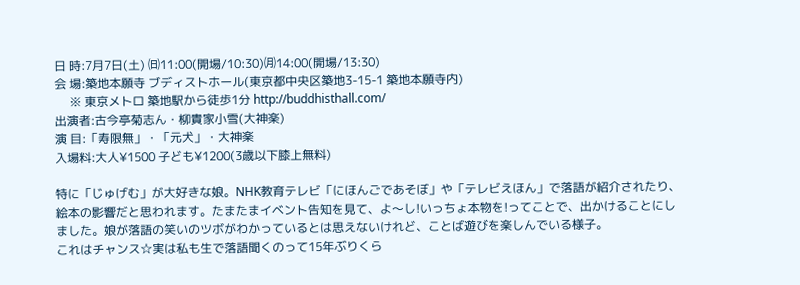日 時:7月7日(土) ㈰11:00(開場/10:30)㈪14:00(開場/13:30)
会 場:築地本願寺 ブディストホール(東京都中央区築地3-15-1 築地本願寺内)
     ※ 東京メトロ 築地駅から徒歩1分 http://buddhisthall.com/
出演者:古今亭菊志ん・柳貴家小雪(大神楽)
演 目:「寿限無」・「元犬」・大神楽
入場料:大人¥1500 子ども¥1200(3歳以下膝上無料)

特に「じゅげむ」が大好きな娘。NHK教育テレビ「にほんごであそぼ」や「テレビえほん」で落語が紹介されたり、絵本の影響だと思われます。たまたまイベント告知を見て、よ〜し!いっちょ本物を!ってことで、出かけることにしました。娘が落語の笑いのツボがわかっているとは思えないけれど、ことば遊びを楽しんでいる様子。
これはチャンス☆実は私も生で落語聞くのって15年ぶりくら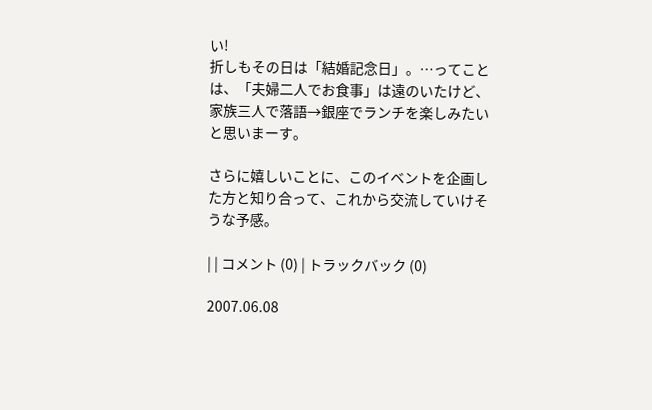い!
折しもその日は「結婚記念日」。…ってことは、「夫婦二人でお食事」は遠のいたけど、家族三人で落語→銀座でランチを楽しみたいと思いまーす。

さらに嬉しいことに、このイベントを企画した方と知り合って、これから交流していけそうな予感。

| | コメント (0) | トラックバック (0)

2007.06.08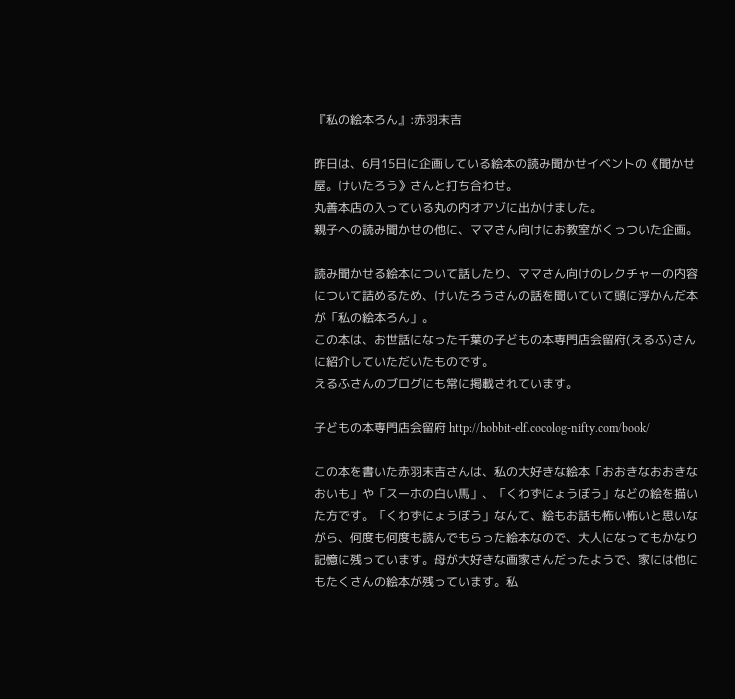『私の絵本ろん』:赤羽末吉

昨日は、6月15日に企画している絵本の読み聞かせイベントの《聞かせ屋。けいたろう》さんと打ち合わせ。
丸善本店の入っている丸の内オアゾに出かけました。
親子への読み聞かせの他に、ママさん向けにお教室がくっついた企画。

読み聞かせる絵本について話したり、ママさん向けのレクチャーの内容について詰めるため、けいたろうさんの話を聞いていて頭に浮かんだ本が「私の絵本ろん」。
この本は、お世話になった千葉の子どもの本専門店会留府(えるふ)さんに紹介していただいたものです。
えるふさんのブログにも常に掲載されています。

子どもの本専門店会留府 http://hobbit-elf.cocolog-nifty.com/book/

この本を書いた赤羽末吉さんは、私の大好きな絵本「おおきなおおきなおいも」や「スーホの白い馬」、「くわずにょうぼう」などの絵を描いた方です。「くわずにょうぼう」なんて、絵もお話も怖い怖いと思いながら、何度も何度も読んでもらった絵本なので、大人になってもかなり記憶に残っています。母が大好きな画家さんだったようで、家には他にもたくさんの絵本が残っています。私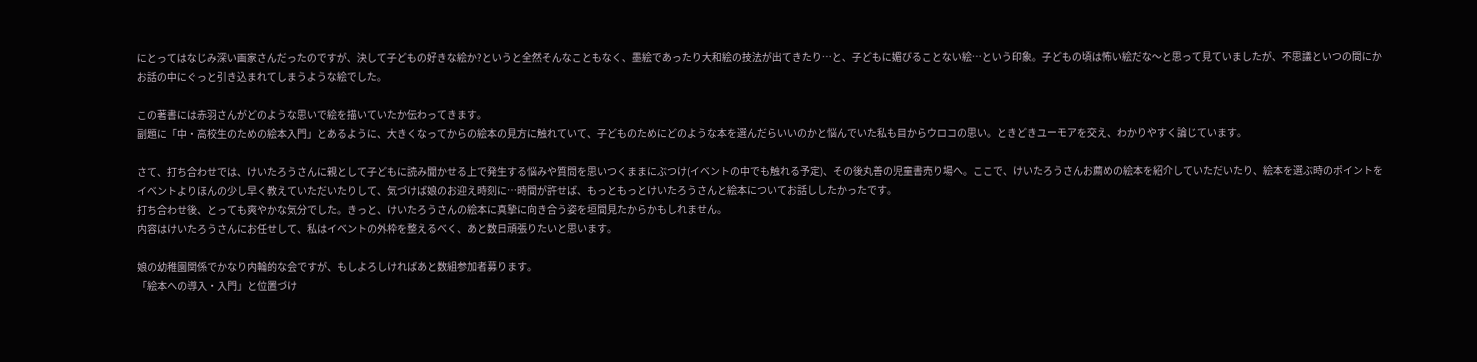にとってはなじみ深い画家さんだったのですが、決して子どもの好きな絵か?というと全然そんなこともなく、墨絵であったり大和絵の技法が出てきたり…と、子どもに媚びることない絵…という印象。子どもの頃は怖い絵だな〜と思って見ていましたが、不思議といつの間にかお話の中にぐっと引き込まれてしまうような絵でした。

この著書には赤羽さんがどのような思いで絵を描いていたか伝わってきます。
副題に「中・高校生のための絵本入門」とあるように、大きくなってからの絵本の見方に触れていて、子どものためにどのような本を選んだらいいのかと悩んでいた私も目からウロコの思い。ときどきユーモアを交え、わかりやすく論じています。

さて、打ち合わせでは、けいたろうさんに親として子どもに読み聞かせる上で発生する悩みや質問を思いつくままにぶつけ(イベントの中でも触れる予定)、その後丸善の児童書売り場へ。ここで、けいたろうさんお薦めの絵本を紹介していただいたり、絵本を選ぶ時のポイントをイベントよりほんの少し早く教えていただいたりして、気づけば娘のお迎え時刻に…時間が許せば、もっともっとけいたろうさんと絵本についてお話ししたかったです。
打ち合わせ後、とっても爽やかな気分でした。きっと、けいたろうさんの絵本に真摯に向き合う姿を垣間見たからかもしれません。
内容はけいたろうさんにお任せして、私はイベントの外枠を整えるべく、あと数日頑張りたいと思います。

娘の幼稚園関係でかなり内輪的な会ですが、もしよろしければあと数組参加者募ります。
「絵本への導入・入門」と位置づけ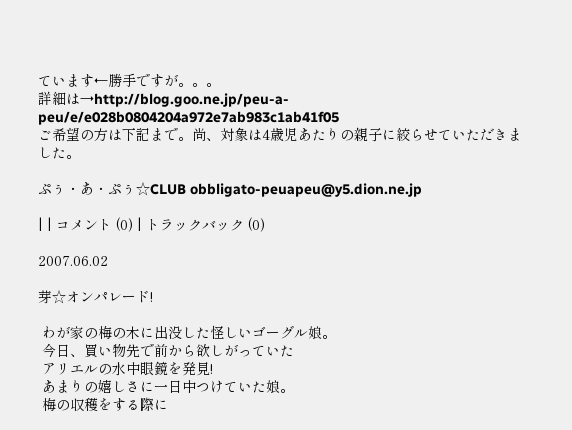ています←勝手ですが。。。
詳細は→http://blog.goo.ne.jp/peu-a-peu/e/e028b0804204a972e7ab983c1ab41f05
ご希望の方は下記まで。尚、対象は4歳児あたりの親子に絞らせていただきました。

ぷぅ・あ・ぷぅ☆CLUB obbligato-peuapeu@y5.dion.ne.jp

| | コメント (0) | トラックバック (0)

2007.06.02

芽☆オンパレード!

 わが家の梅の木に出没した怪しいゴーグル娘。
 今日、買い物先で前から欲しがっていた
 アリエルの水中眼鏡を発見!
 あまりの嬉しさに一日中つけていた娘。
 梅の収穫をする際に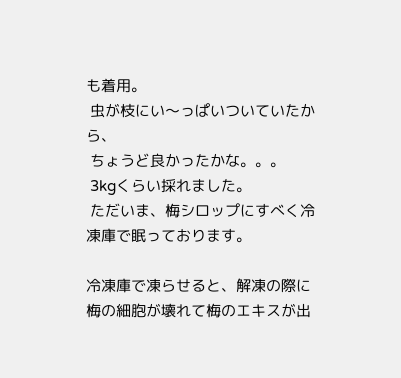も着用。
 虫が枝にい〜っぱいついていたから、
 ちょうど良かったかな。。。
 3kgくらい採れました。
 ただいま、梅シロップにすべく冷凍庫で眠っております。

冷凍庫で凍らせると、解凍の際に梅の細胞が壊れて梅のエキスが出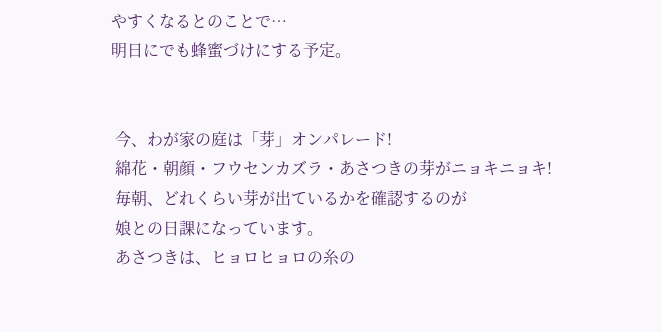やすくなるとのことで…
明日にでも蜂蜜づけにする予定。


 今、わが家の庭は「芽」オンパレード!
 綿花・朝顔・フウセンカズラ・あさつきの芽がニョキニョキ!
 毎朝、どれくらい芽が出ているかを確認するのが
 娘との日課になっています。
 あさつきは、ヒョロヒョロの糸の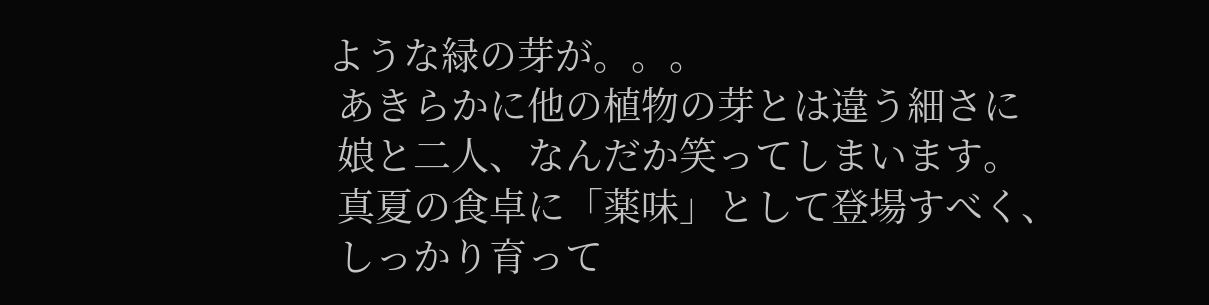ような緑の芽が。。。
 あきらかに他の植物の芽とは違う細さに
 娘と二人、なんだか笑ってしまいます。
 真夏の食卓に「薬味」として登場すべく、
 しっかり育って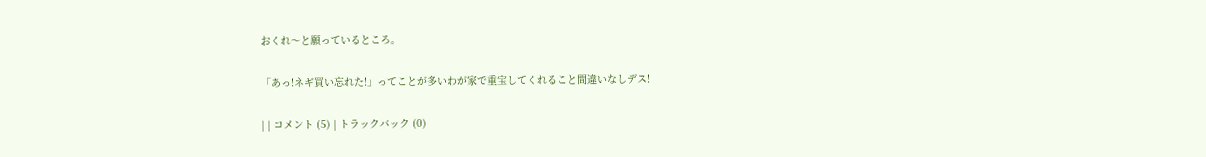おくれ〜と願っているところ。

「あっ!ネギ買い忘れた!」ってことが多いわが家で重宝してくれること間違いなしデス!

| | コメント (5) | トラックバック (0)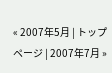« 2007年5月 | トップページ | 2007年7月 »